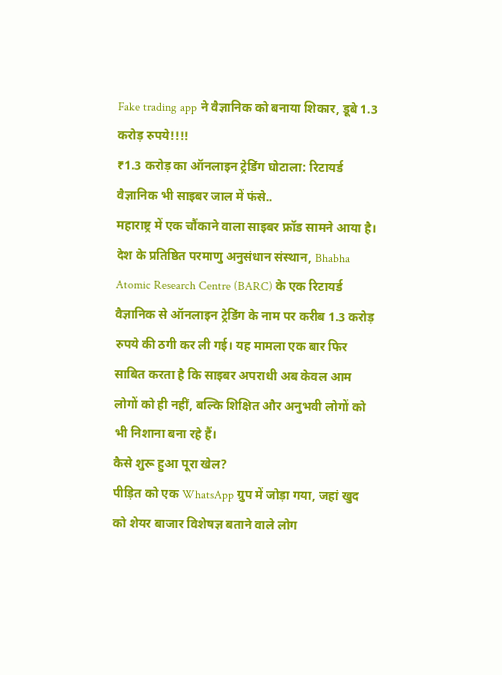Fake trading app ने वैज्ञानिक को बनाया शिकार, डूबे 1.3 करोड़ रुपये!!!!
₹1.3 करोड़ का ऑनलाइन ट्रेडिंग घोटाला: रिटायर्ड वैज्ञानिक भी साइबर जाल में फंसे..
महाराष्ट्र में एक चौंकाने वाला साइबर फ्रॉड सामने आया है। देश के प्रतिष्ठित परमाणु अनुसंधान संस्थान, Bhabha Atomic Research Centre (BARC) के एक रिटायर्ड वैज्ञानिक से ऑनलाइन ट्रेडिंग के नाम पर करीब 1.3 करोड़ रुपये की ठगी कर ली गई। यह मामला एक बार फिर साबित करता है कि साइबर अपराधी अब केवल आम लोगों को ही नहीं, बल्कि शिक्षित और अनुभवी लोगों को भी निशाना बना रहे हैं।
कैसे शुरू हुआ पूरा खेल?
पीड़ित को एक WhatsApp ग्रुप में जोड़ा गया, जहां खुद को शेयर बाजार विशेषज्ञ बताने वाले लोग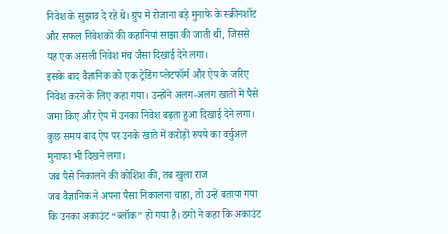निवेश के सुझाव दे रहे थे। ग्रुप में रोजाना बड़े मुनाफे के स्क्रीनशॉट और सफल निवेशकों की कहानियां साझा की जाती थीं, जिससे यह एक असली निवेश मंच जैसा दिखाई देने लगा।
इसके बाद वैज्ञानिक को एक ट्रेडिंग प्लेटफॉर्म और ऐप के जरिए निवेश करने के लिए कहा गया। उन्होंने अलग-अलग खातों में पैसे जमा किए और ऐप में उनका निवेश बढ़ता हुआ दिखाई देने लगा। कुछ समय बाद ऐप पर उनके खाते में करोड़ों रुपये का वर्चुअल मुनाफा भी दिखने लगा।
जब पैसे निकालने की कोशिश की, तब खुला राज
जब वैज्ञानिक ने अपना पैसा निकालना चाहा, तो उन्हें बताया गया कि उनका अकाउंट “ब्लॉक” हो गया है। ठगों ने कहा कि अकाउंट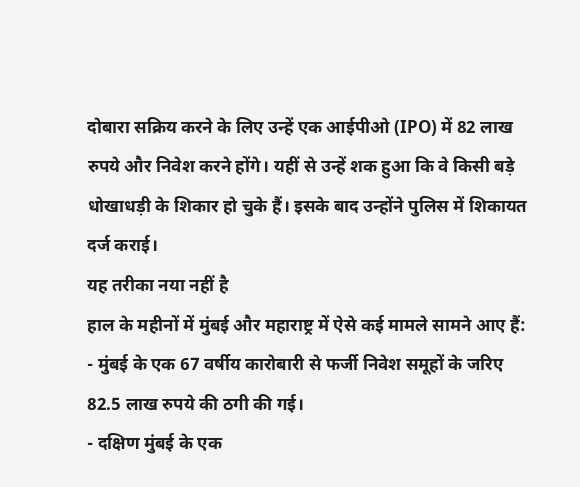दोबारा सक्रिय करने के लिए उन्हें एक आईपीओ (IPO) में 82 लाख रुपये और निवेश करने होंगे। यहीं से उन्हें शक हुआ कि वे किसी बड़े धोखाधड़ी के शिकार हो चुके हैं। इसके बाद उन्होंने पुलिस में शिकायत दर्ज कराई।
यह तरीका नया नहीं है
हाल के महीनों में मुंबई और महाराष्ट्र में ऐसे कई मामले सामने आए हैं:
- मुंबई के एक 67 वर्षीय कारोबारी से फर्जी निवेश समूहों के जरिए 82.5 लाख रुपये की ठगी की गई।
- दक्षिण मुंबई के एक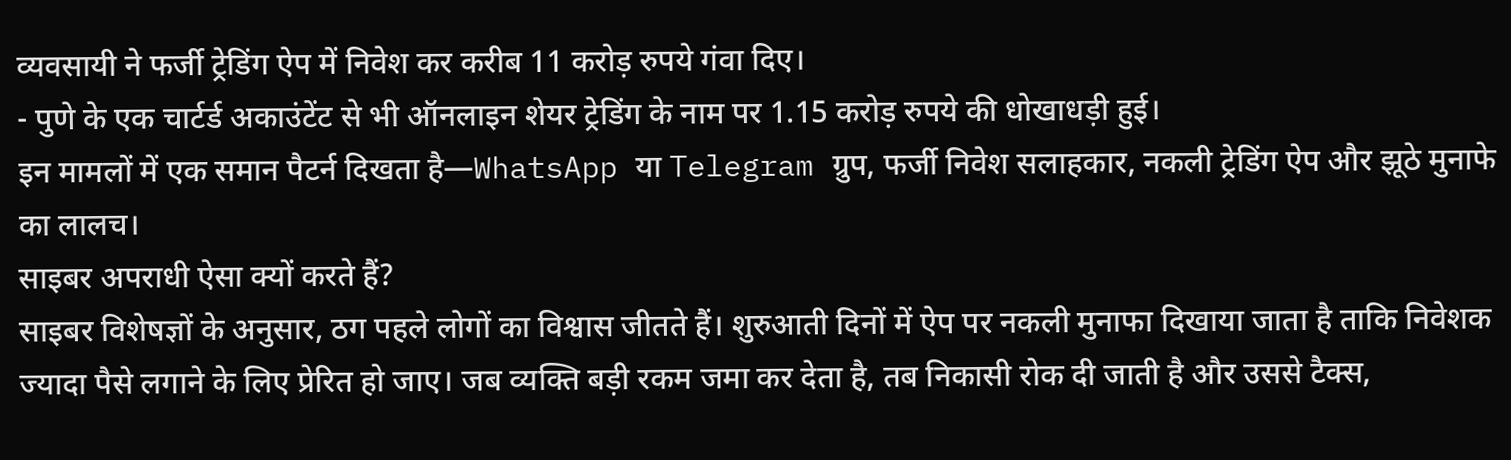व्यवसायी ने फर्जी ट्रेडिंग ऐप में निवेश कर करीब 11 करोड़ रुपये गंवा दिए।
- पुणे के एक चार्टर्ड अकाउंटेंट से भी ऑनलाइन शेयर ट्रेडिंग के नाम पर 1.15 करोड़ रुपये की धोखाधड़ी हुई।
इन मामलों में एक समान पैटर्न दिखता है—WhatsApp या Telegram ग्रुप, फर्जी निवेश सलाहकार, नकली ट्रेडिंग ऐप और झूठे मुनाफे का लालच।
साइबर अपराधी ऐसा क्यों करते हैं?
साइबर विशेषज्ञों के अनुसार, ठग पहले लोगों का विश्वास जीतते हैं। शुरुआती दिनों में ऐप पर नकली मुनाफा दिखाया जाता है ताकि निवेशक ज्यादा पैसे लगाने के लिए प्रेरित हो जाए। जब व्यक्ति बड़ी रकम जमा कर देता है, तब निकासी रोक दी जाती है और उससे टैक्स,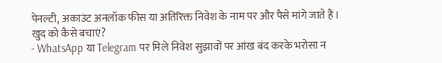पेनल्टी, अकाउंट अनलॉक फीस या अतिरिक्त निवेश के नाम पर और पैसे मांगे जाते हैं।
खुद को कैसे बचाएं?
- WhatsApp या Telegram पर मिले निवेश सुझावों पर आंख बंद करके भरोसा न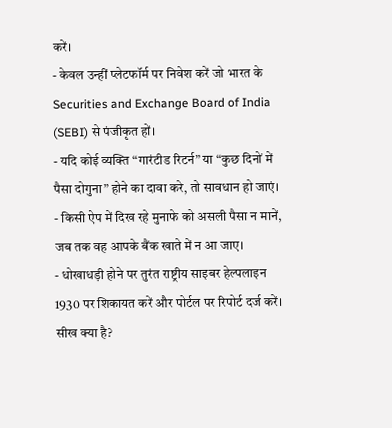करें।
- केवल उन्हीं प्लेटफॉर्म पर निवेश करें जो भारत के Securities and Exchange Board of India (SEBI) से पंजीकृत हों।
- यदि कोई व्यक्ति “गारंटीड रिटर्न” या “कुछ दिनों में पैसा दोगुना” होने का दावा करे, तो सावधान हो जाएं।
- किसी ऐप में दिख रहे मुनाफे को असली पैसा न मानें, जब तक वह आपके बैंक खाते में न आ जाए।
- धोखाधड़ी होने पर तुरंत राष्ट्रीय साइबर हेल्पलाइन 1930 पर शिकायत करें और पोर्टल पर रिपोर्ट दर्ज करें।
सीख क्या है?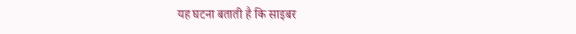यह घटना बताती है कि साइबर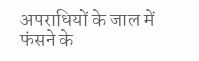अपराधियों के जाल में फंसने के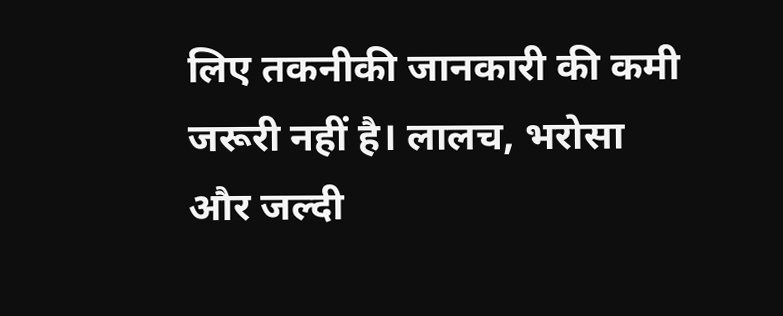लिए तकनीकी जानकारी की कमी जरूरी नहीं है। लालच, भरोसा और जल्दी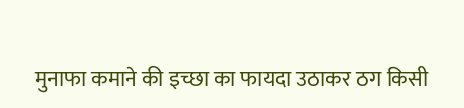मुनाफा कमाने की इच्छा का फायदा उठाकर ठग किसी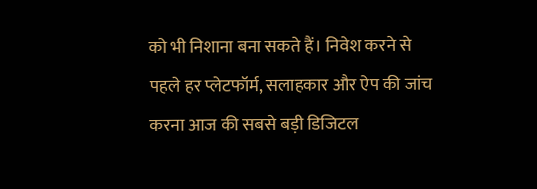को भी निशाना बना सकते हैं। निवेश करने से पहले हर प्लेटफॉर्म, सलाहकार और ऐप की जांच करना आज की सबसे बड़ी डिजिटल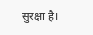सुरक्षा है।